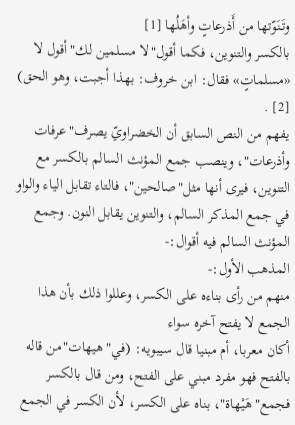وتَنَوّتها من أَذرعاتٍ وأهَلُها [1]
بالكسر والتنوين، فكما أقول"لا مسلمين لك"أقول لا «مسلماتٍ» فقال: ابن خروف: بهذا أجبت، وهو الحق) [2] .
يفهم من النص السابق أن الخضراويّ يصرف"عرفات وأذرعات"، وينصب جمع المؤنث السالم بالكسر مع التنوين، فيرى أنها مثل"صالحين"، فالتاء تقابل الياء والواو في جمع المذكر السالم، والتنوين يقابل النون. وجمع المؤنث السالم فيه أقوال:-
المذهب الأول:-
منهم من رأى بناءه على الكسر، وعللوا ذلك بأن هذا الجمع لا يفتح آخره سواء
أكان معربا، أم مبنيا قال سيبويه: (في"هيهات"من قاله بالفتح فهو مفرد مبني على الفتح، ومن قال بالكسر فجمع"هَيْهاة"، بناه على الكسر، لأن الكسر في الجمع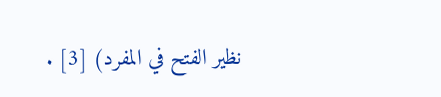نظير الفتح في المفرد) [3] .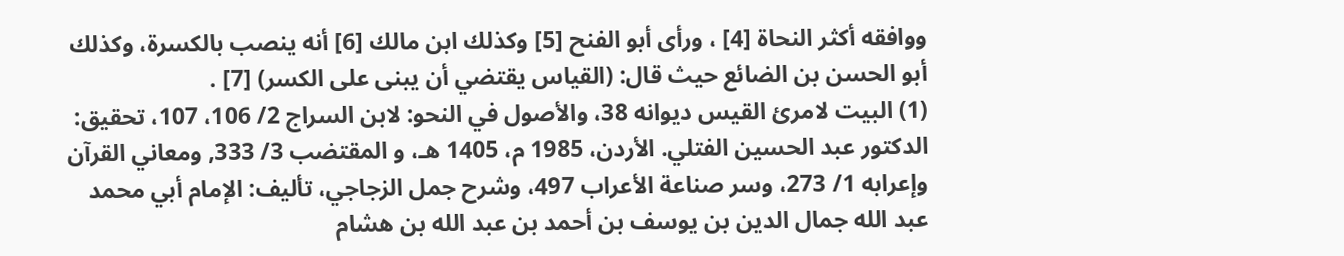ووافقه أكثر النحاة [4] ، ورأى أبو الفنح [5] وكذلك ابن مالك [6] أنه ينصب بالكسرة، وكذلك أبو الحسن بن الضائع حيث قال: (القياس يقتضي أن يبنى على الكسر) [7] .
(1) البيت لامرئ القيس ديوانه 38، والأصول في النحو: لابن السراج 2/ 106، 107، تحقيق: الدكتور عبد الحسين الفتلي. الأردن، 1985 م، 1405 هـ، و المقتضب 3/ 333, ومعاني القرآن وإعرابه 1/ 273، وسر صناعة الأعراب 497، وشرح جمل الزجاجي، تأليف: الإمام أبي محمد عبد الله جمال الدين بن يوسف بن أحمد بن عبد الله بن هشام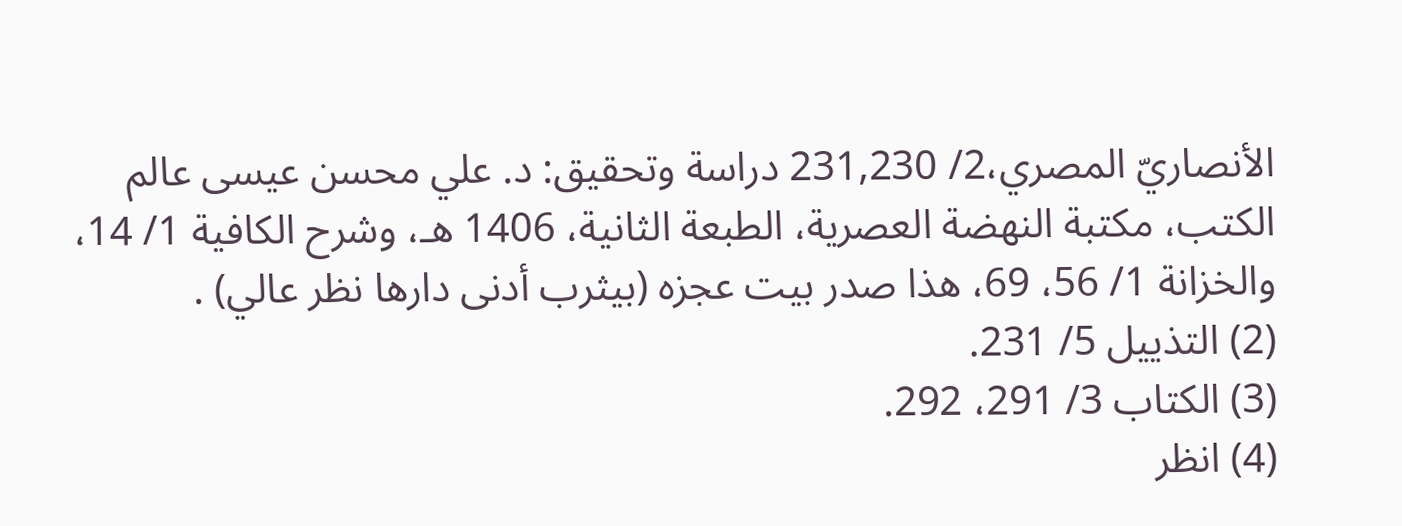الأنصاريّ المصري،2/ 231,230 دراسة وتحقيق: د. علي محسن عيسى عالم الكتب، مكتبة النهضة العصرية، الطبعة الثانية، 1406 هـ، وشرح الكافية 1/ 14، والخزانة 1/ 56، 69، هذا صدر بيت عجزه (بيثرب أدنى دارها نظر عالي) .
(2) التذييل 5/ 231.
(3) الكتاب 3/ 291، 292.
(4) انظر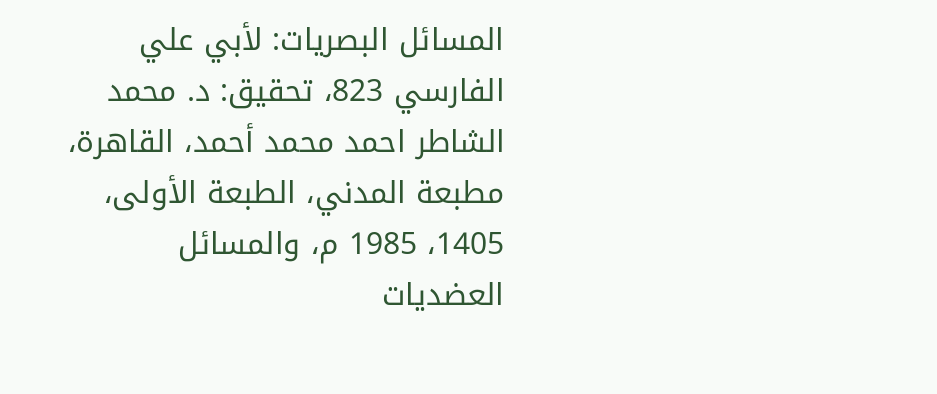المسائل البصريات: لأبي علي الفارسي 823، تحقيق: د. محمد الشاطر احمد محمد أحمد، القاهرة، مطبعة المدني، الطبعة الأولى، 1405، 1985 م، والمسائل العضديات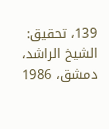139، تحقيق: الشيخ الراشد، دمشق، 1986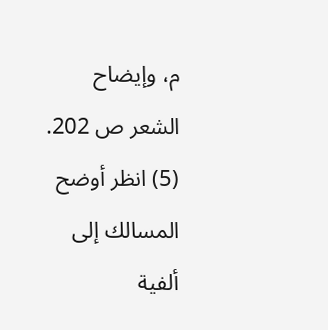م، وإيضاح الشعر ص 202.
(5) انظر أوضح المسالك إلى ألفية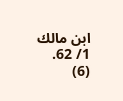ابن مالك 1/ 62.
(6)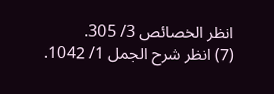انظر الخصائص 3/ 305.
(7) انظر شرح الجمل 1/ 1042.